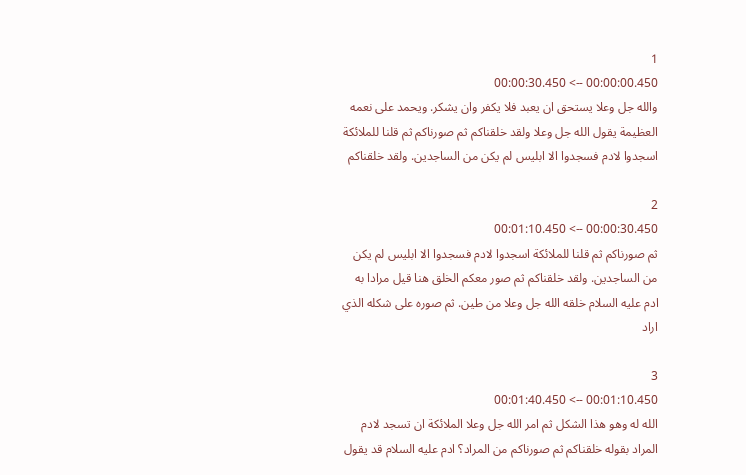1
00:00:00.450 --> 00:00:30.450
والله جل وعلا يستحق ان يعبد فلا يكفر وان يشكر. ويحمد على نعمه العظيمة يقول الله جل وعلا ولقد خلقناكم ثم صورناكم ثم قلنا للملائكة اسجدوا لادم فسجدوا الا ابليس لم يكن من الساجدين. ولقد خلقناكم

2
00:00:30.450 --> 00:01:10.450
ثم صورناكم ثم قلنا للملائكة اسجدوا لادم فسجدوا الا ابليس لم يكن من الساجدين. ولقد خلقناكم ثم صور معكم الخلق هنا قيل مرادا به ادم عليه السلام خلقه الله جل وعلا من طين. ثم صوره على شكله الذي اراد

3
00:01:10.450 --> 00:01:40.450
الله له وهو هذا الشكل ثم امر الله جل وعلا الملائكة ان تسجد لادم المراد بقوله خلقناكم ثم صورناكم من المراد؟ ادم عليه السلام قد يقول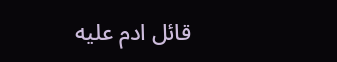قائل ادم عليه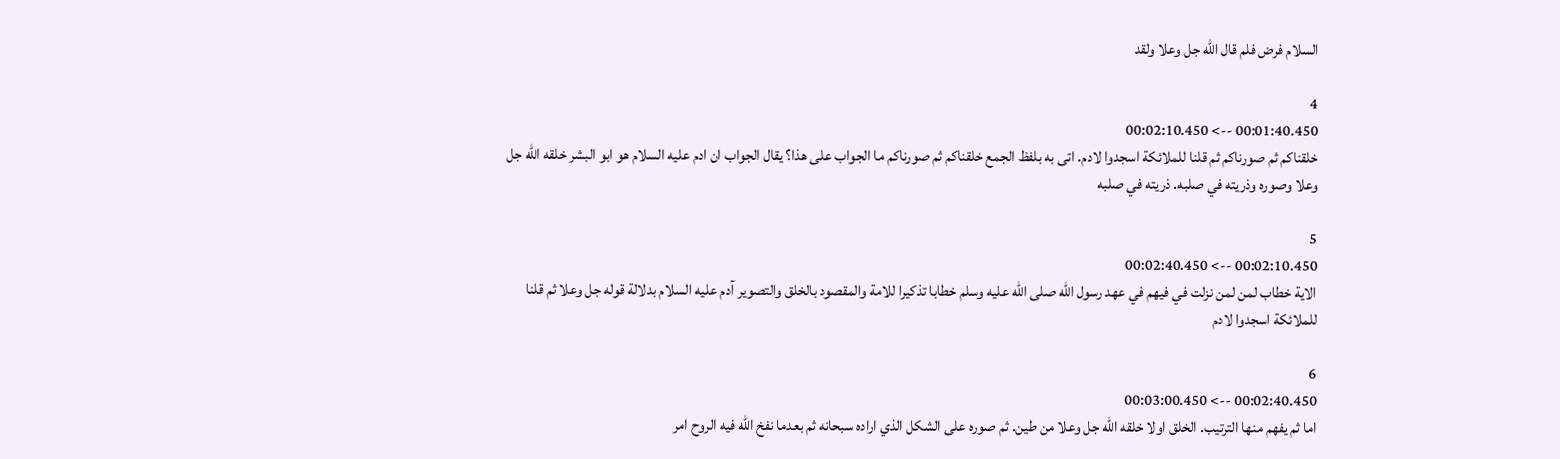السلام فرض فلم قال الله جل وعلا ولقد

4
00:01:40.450 --> 00:02:10.450
خلقناكم ثم صورناكم ثم قلنا للملائكة اسجدوا لادم. اتى به بلفظ الجمع خلقناكم ثم صورناكم ما الجواب على هذا؟ يقال الجواب ان ادم عليه السلام هو ابو البشر خلقه الله جل وعلا وصوره وذريته في صلبه. ذريته في صلبه

5
00:02:10.450 --> 00:02:40.450
الاية خطاب لمن لمن نزلت في فيهم في عهد رسول الله صلى الله عليه وسلم خطابا تذكيرا للامة والمقصود بالخلق والتصوير آدم عليه السلام بدلالة قوله جل وعلا ثم قلنا للملائكة اسجدوا لادم

6
00:02:40.450 --> 00:03:00.450
اما ثم يفهم منها الترتيب. الخلق اولا خلقه الله جل وعلا من طين. ثم صوره على الشكل الذي اراده سبحانه ثم بعدما نفخ الله فيه الروح امر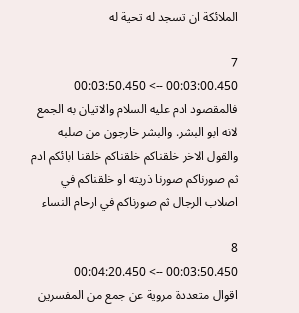الملائكة ان تسجد له تحية له

7
00:03:00.450 --> 00:03:50.450
فالمقصود ادم عليه السلام والاتيان به الجمع لانه ابو البشر. والبشر خارجون من صلبه والقول الاخر خلقناكم خلقناكم خلقنا ابائكم ادم ثم صورناكم صورنا ذريته او خلقناكم في اصلاب الرجال ثم صورناكم في ارحام النساء

8
00:03:50.450 --> 00:04:20.450
اقوال متعددة مروية عن جمع من المفسرين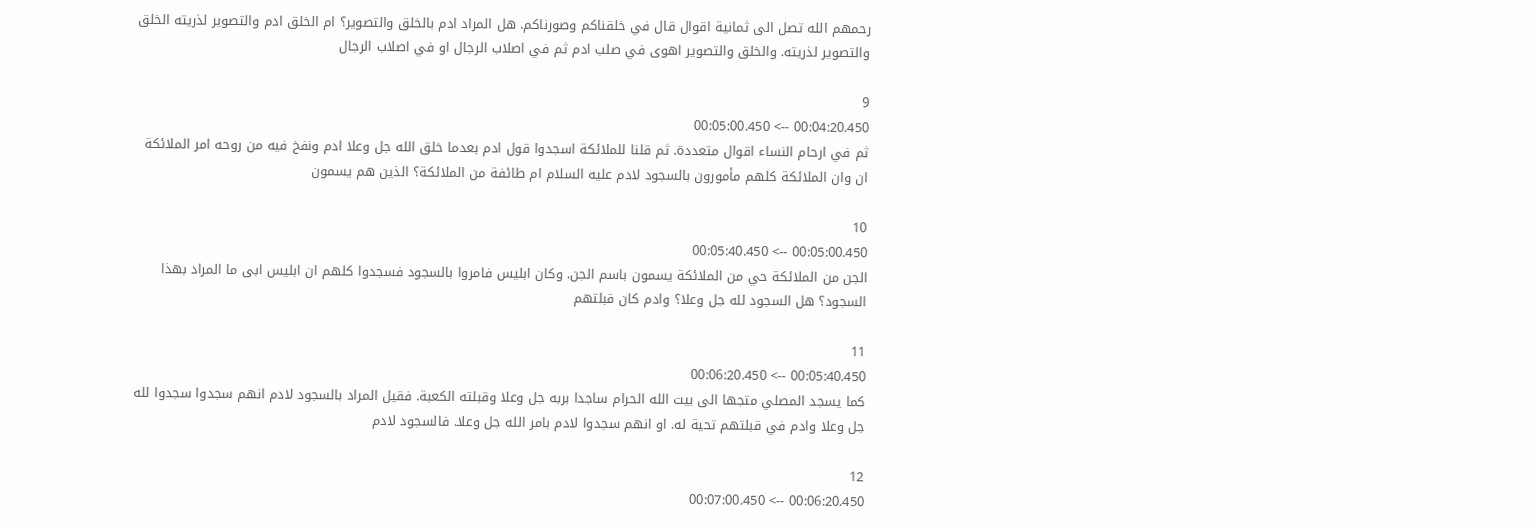رحمهم الله تصل الى ثمانية اقوال قال في خلقناكم وصورناكم. هل المراد ادم بالخلق والتصوير؟ ام الخلق ادم والتصوير لذريته الخلق والتصوير لذريته. والخلق والتصوير اهوى في صلب ادم ثم في اصلاب الرجال او في اصلاب الرجال

9
00:04:20.450 --> 00:05:00.450
ثم في ارحام النساء اقوال متعددة. ثم قلنا للملائكة اسجدوا قول ادم بعدما خلق الله جل وعلا ادم ونفخ فيه من روحه امر الملائكة ان وان الملائكة كلهم مأمورون بالسجود لادم عليه السلام ام طائفة من الملائكة؟ الذين هم يسمون

10
00:05:00.450 --> 00:05:40.450
الجن من الملائكة حي من الملائكة يسمون باسم الجن. وكان ابليس فامروا بالسجود فسجدوا كلهم ان ابليس ابى ما المراد بهذا السجود؟ هل السجود لله جل وعلا؟ وادم كان قبلتهم

11
00:05:40.450 --> 00:06:20.450
كما يسجد المصلي متجها الى بيت الله الحرام ساجدا بربه جل وعلا وقبلته الكعبة. فقيل المراد بالسجود لادم انهم سجدوا سجدوا لله جل وعلا وادم في قبلتهم تحية له. او انهم سجدوا لادم بامر الله جل وعلا. فالسجود لادم

12
00:06:20.450 --> 00:07:00.450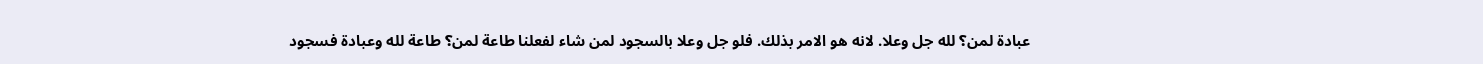عبادة لمن؟ لله جل وعلا. لانه هو الامر بذلك. فلو جل وعلا بالسجود لمن شاء لفعلنا طاعة لمن؟ طاعة لله وعبادة فسجود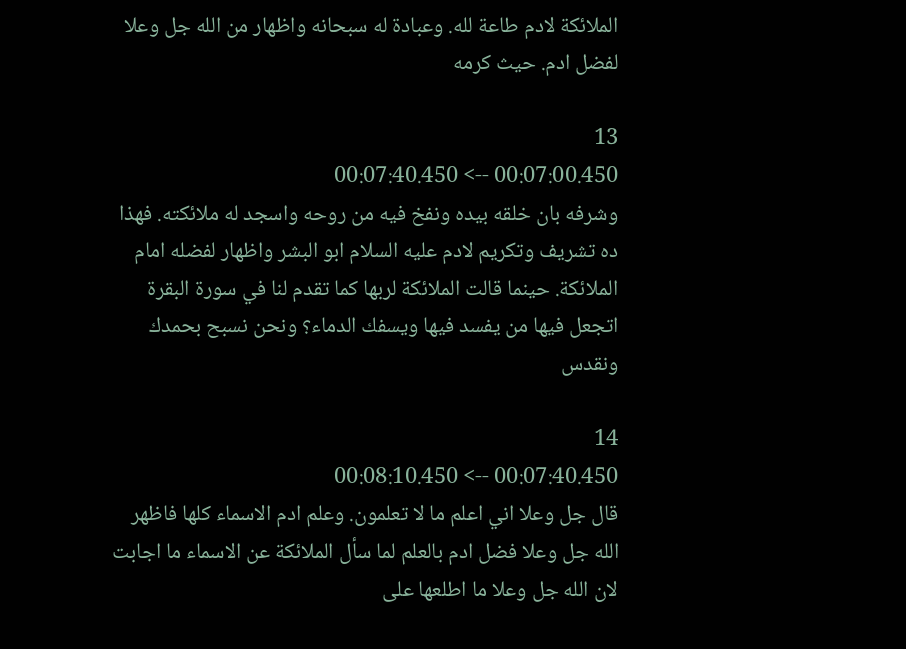الملائكة لادم طاعة لله. وعبادة له سبحانه واظهار من الله جل وعلا لفضل ادم. حيث كرمه

13
00:07:00.450 --> 00:07:40.450
وشرفه بان خلقه بيده ونفخ فيه من روحه واسجد له ملائكته. فهذا ده تشريف وتكريم لادم عليه السلام ابو البشر واظهار لفضله امام الملائكة. حينما قالت الملائكة لربها كما تقدم لنا في سورة البقرة اتجعل فيها من يفسد فيها ويسفك الدماء؟ ونحن نسبح بحمدك ونقدس

14
00:07:40.450 --> 00:08:10.450
قال جل وعلا اني اعلم ما لا تعلمون. وعلم ادم الاسماء كلها فاظهر الله جل وعلا فضل ادم بالعلم لما سأل الملائكة عن الاسماء ما اجابت لان الله جل وعلا ما اطلعها على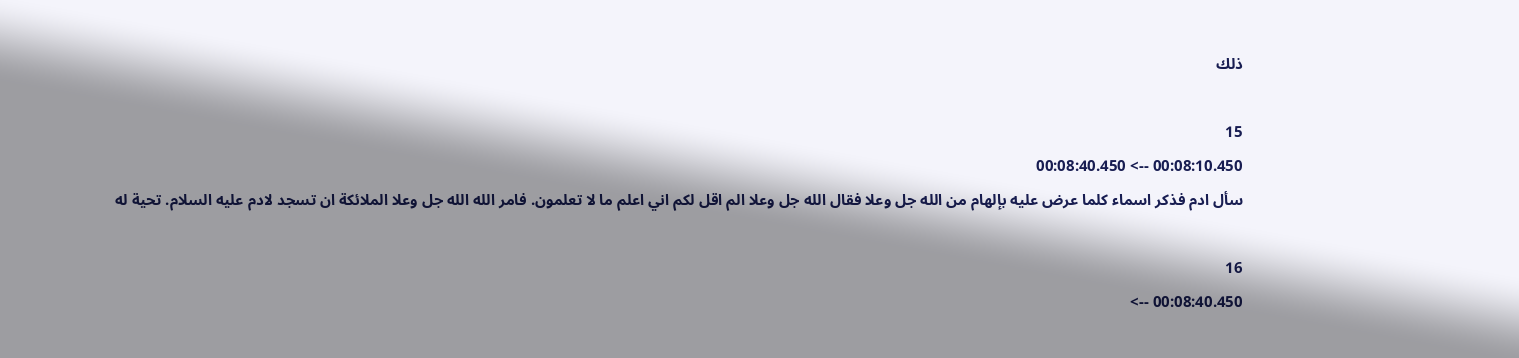ذلك

15
00:08:10.450 --> 00:08:40.450
سأل ادم فذكر اسماء كلما عرض عليه بإلهام من الله جل وعلا فقال الله جل وعلا الم اقل لكم اني اعلم ما لا تعلمون. فامر الله الله جل وعلا الملائكة ان تسجد لادم عليه السلام. تحية له

16
00:08:40.450 -->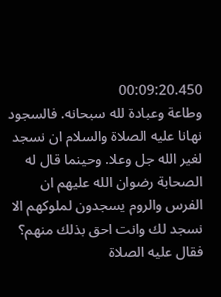00:09:20.450
وطاعة وعبادة لله سبحانه. فالسجود نهانا عليه الصلاة والسلام ان نسجد لغير الله جل وعلا. وحينما قال له الصحابة رضوان الله عليهم ان الفرس والروم يسجدون لملوكهم الا نسجد لك وانت احق بذلك منهم؟ فقال عليه الصلاة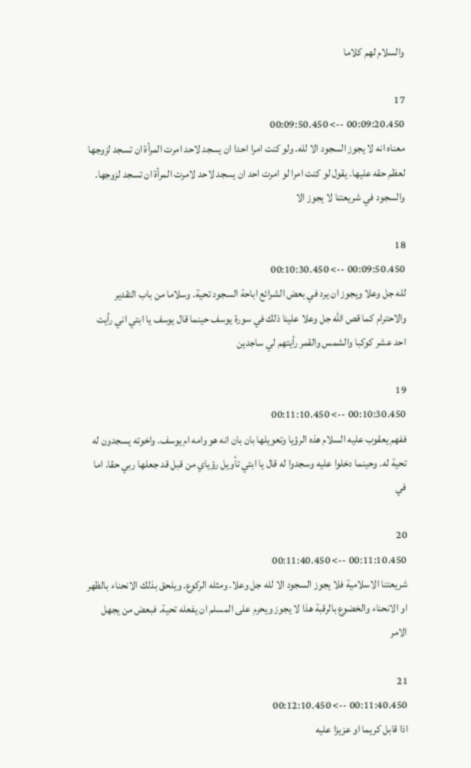والسلام لهم كلاما

17
00:09:20.450 --> 00:09:50.450
معناه انه لا يجوز السجود الا لله. ولو كنت امرا احدا ان يسجد لاحد امرت المرأة ان تسجد لزوجها لعظم حقه عليها. يقول لو كنت امرا لو امرت احد ان يسجد لاحد لامرت المرأة ان تسجد لزوجها. والسجود في شريعتنا لا يجوز الا

18
00:09:50.450 --> 00:10:30.450
لله جل وعلا ويجوز ان يرد في بعض الشرائع اباحة السجود تحية. وسلاما من باب التقدير والاحترام كما قص الله جل وعلا علينا ذلك في سورة يوسف حينما قال يوسف يا ابتي اني رأيت احد عشر كوكبا والشمس والقمر رأيتهم لي ساجدين

19
00:10:30.450 --> 00:11:10.450
ففهم يعقوب عليه السلام هذه الرؤيا وتعويلها بان بان انه هو وامه ام يوسف. واخوته يسجدون له تحية له. وحينما دخلوا عليه وسجدوا له قال يا ابتي تأويل رؤياي من قبل قد جعلها ربي حقا. اما في

20
00:11:10.450 --> 00:11:40.450
شريعتنا الاسلامية فلا يجوز السجود الا لله جل وعلا. ومثله الركوع. ويلحق بذلك الانحناء بالظهر او الانحناء والخضوع بالرقبة هذا لا يجوز ويحرم على المسلم ان يفعله تحية. فبعض من يجهل الامر

21
00:11:40.450 --> 00:12:10.450
اذا قابل كريما او عزيزا عليه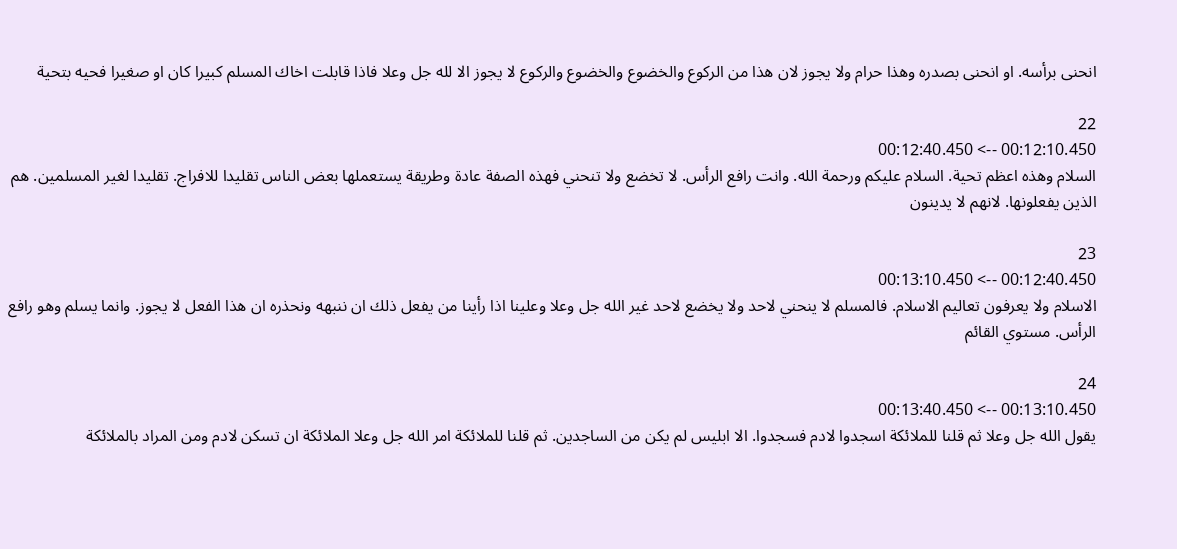انحنى برأسه. او انحنى بصدره وهذا حرام ولا يجوز لان هذا من الركوع والخضوع والخضوع والركوع لا يجوز الا لله جل وعلا فاذا قابلت اخاك المسلم كبيرا كان او صغيرا فحيه بتحية

22
00:12:10.450 --> 00:12:40.450
السلام وهذه اعظم تحية. السلام عليكم ورحمة الله. وانت رافع الرأس. لا تخضع ولا تنحني فهذه الصفة عادة وطريقة يستعملها بعض الناس تقليدا للافراج. تقليدا لغير المسلمين. هم الذين يفعلونها. لانهم لا يدينون

23
00:12:40.450 --> 00:13:10.450
الاسلام ولا يعرفون تعاليم الاسلام. فالمسلم لا ينحني لاحد ولا يخضع لاحد غير الله جل وعلا وعلينا اذا رأينا من يفعل ذلك ان ننبهه ونحذره ان هذا الفعل لا يجوز. وانما يسلم وهو رافع الرأس. مستوي القائم

24
00:13:10.450 --> 00:13:40.450
يقول الله جل وعلا ثم قلنا للملائكة اسجدوا لادم فسجدوا. الا ابليس لم يكن من الساجدين. ثم قلنا للملائكة امر الله جل وعلا الملائكة ان تسكن لادم ومن المراد بالملائكة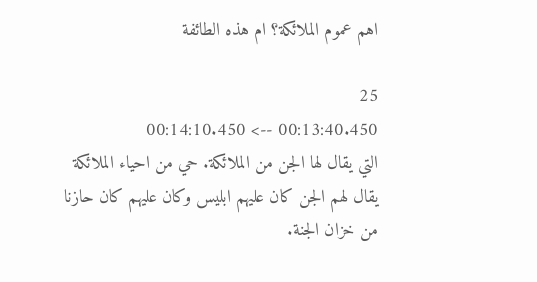اهم عموم الملائكة؟ ام هذه الطائفة

25
00:13:40.450 --> 00:14:10.450
التي يقال لها الجن من الملائكة. حي من احياء الملائكة يقال لهم الجن كان عليهم ابليس وكان عليهم كان حازنا من خزان الجنة.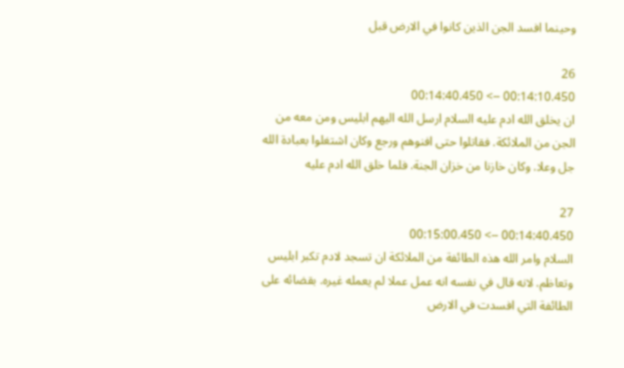وحينما افسد الجن الذين كانوا في الارض قبل

26
00:14:10.450 --> 00:14:40.450
ان يخلق الله ادم عليه السلام ارسل الله اليهم ابليس ومن معه من الجن من الملائكة. فقاتلوا حتى افنوهم ورجع وكان اشتغلوا بعبادة الله جل وعلا. وكان خازنا من خزان الجنة. فلما خلق الله ادم عليه

27
00:14:40.450 --> 00:15:00.450
السلام وامر الله هذه الطائفة من الملائكة ان تسجد لادم تكبر ابليس وتعاظم. لانه قال في نفسه انه عمل عملا لم يعمله غيره. بقضائه على الطائفة التي افسدت في الارض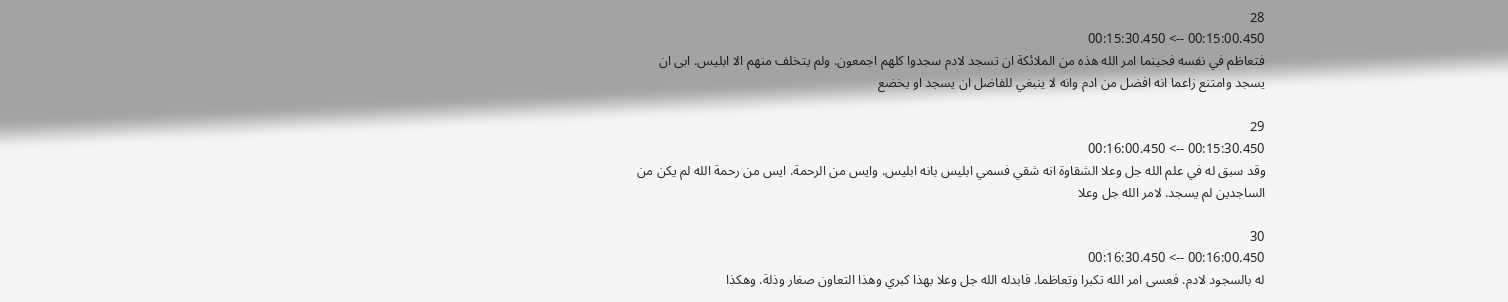28
00:15:00.450 --> 00:15:30.450
فتعاظم في نفسه فحينما امر الله هذه من الملائكة ان تسجد لادم سجدوا كلهم اجمعون. ولم يتخلف منهم الا ابليس. ابى ان يسجد وامتنع زاعما انه افضل من ادم وانه لا ينبغي للفاضل ان يسجد او يخضع

29
00:15:30.450 --> 00:16:00.450
وقد سبق له في علم الله جل وعلا الشقاوة انه شقي فسمي ابليس بانه ابليس. وايس من الرحمة. ايس من رحمة الله لم يكن من الساجدين لم يسجد. لامر الله جل وعلا

30
00:16:00.450 --> 00:16:30.450
له بالسجود لادم. فعسى امر الله تكبرا وتعاظما. فابدله الله جل وعلا بهذا كبري وهذا التعاون صغار وذلة. وهكذا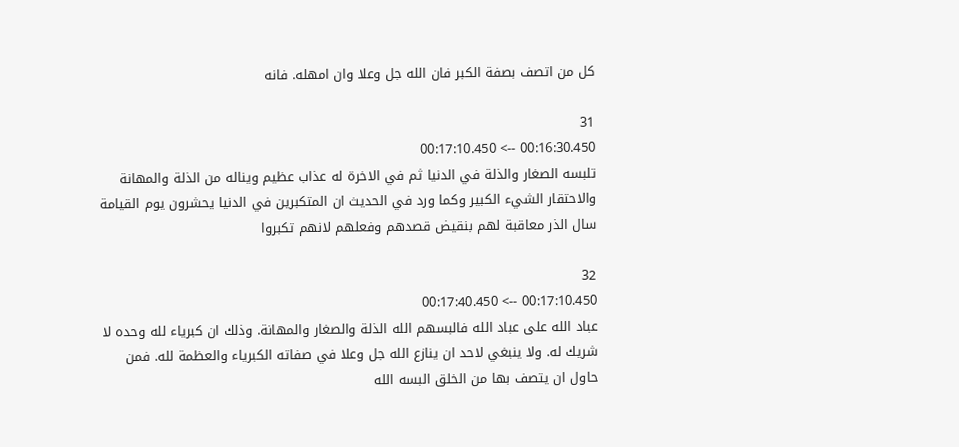كل من اتصف بصفة الكبر فان الله جل وعلا وان امهله. فانه

31
00:16:30.450 --> 00:17:10.450
تلبسه الصغار والذلة في الدنيا ثم في الاخرة له عذاب عظيم ويناله من الذلة والمهانة والاحتقار الشيء الكبير وكما ورد في الحديث ان المتكبرين في الدنيا يحشرون يوم القيامة سال الذر معاقبة لهم بنقيض قصدهم وفعلهم لانهم تكبروا

32
00:17:10.450 --> 00:17:40.450
عباد الله على عباد الله فالبسهم الله الذلة والصغار والمهانة. وذلك ان كبرياء لله وحده لا شريك له. ولا ينبغي لاحد ان ينازع الله جل وعلا في صفاته الكبرياء والعظمة لله. فمن حاول ان يتصف بها من الخلق البسه الله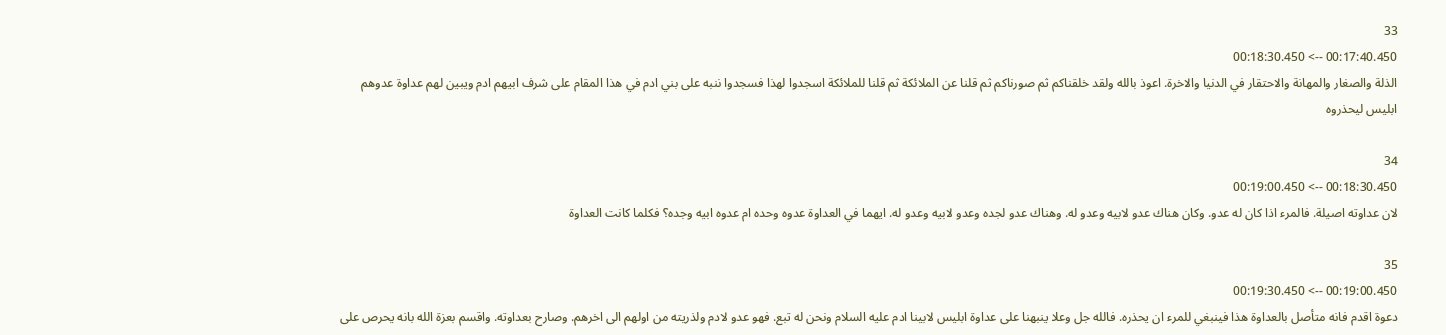33
00:17:40.450 --> 00:18:30.450
الذلة والصغار والمهانة والاحتقار في الدنيا والاخرة. اعوذ بالله ولقد خلقناكم ثم صورناكم ثم قلنا عن الملائكة ثم قلنا للملائكة اسجدوا لهذا فسجدوا ننبه على بني ادم في هذا المقام على شرف ابيهم ادم ويبين لهم عداوة عدوهم ابليس ليحذروه

34
00:18:30.450 --> 00:19:00.450
لان عداوته اصيلة. فالمرء اذا كان له عدو. وكان هناك عدو لابيه وعدو له. وهناك عدو لجده وعدو لابيه وعدو له. ايهما في العداوة عدوه وحده ام عدوه ابيه وجده؟ فكلما كانت العداوة

35
00:19:00.450 --> 00:19:30.450
دعوة اقدم فانه متأصل بالعداوة هذا فينبغي للمرء ان يحذره. فالله جل وعلا ينبهنا على عداوة ابليس لابينا ادم عليه السلام ونحن له تبع. فهو عدو لادم ولذريته من اولهم الى اخرهم. وصارح بعداوته. واقسم بعزة الله بانه يحرص على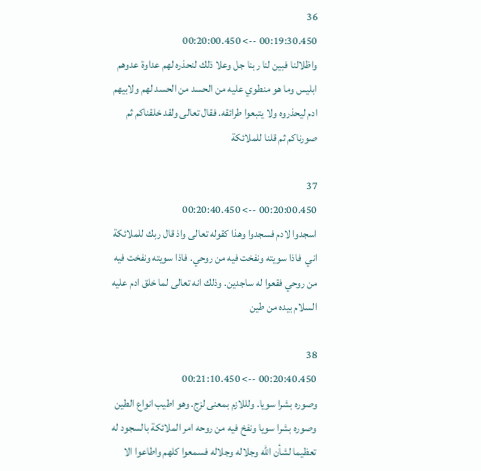36
00:19:30.450 --> 00:20:00.450
واظلالنا فبين لنا ربنا جل وعلا ذلك لنحذره لهم عداوة عدوهم ابليس وما هو منطوي عليه من الحسد من الحسد لهم ولابيهم ادم ليحذروه ولا يتبعوا طرائقه. فقال تعالى ولقد خلقناكم ثم صورناكم ثم قلنا للملائكة

37
00:20:00.450 --> 00:20:40.450
اسجدوا لادم فسجدوا وهذا كقوله تعالى واذ قال ربك للملائكة اني  فاذا سويته ونفخت فيه من روحي. فاذا سويته ونفخت فيه من روحي فقعوا له ساجدين. وذلك انه تعالى لما خلق ادم عليه السلام بيده من طين

38
00:20:40.450 --> 00:21:10.450
وصوره بشرا سويا. ولللازم بمعنى لزج. وهو اطيب انواع الطين وصوره بشرا سويا ونفخ فيه من روحه امر الملائكة بالسجود له تعظيما لشأن الله وجلاله وجلاله فسمعوا كلهم واطاعوا الا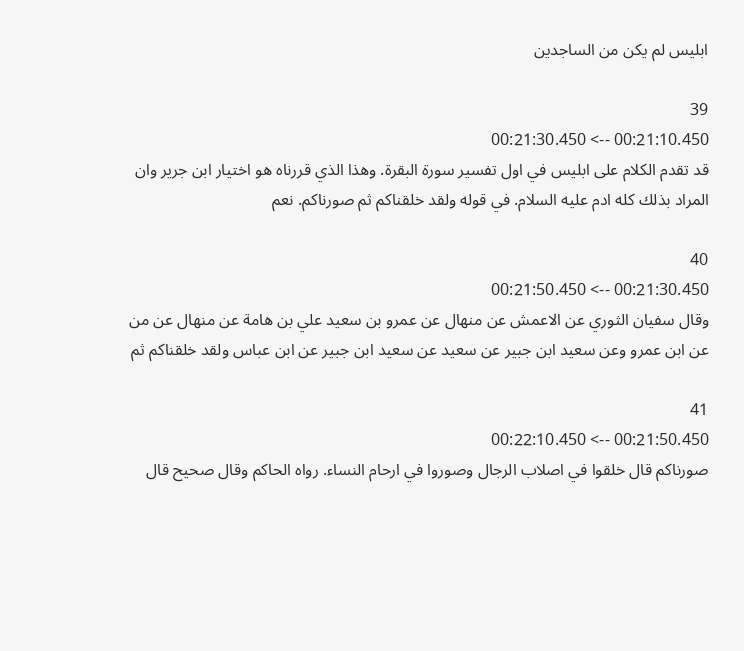ابليس لم يكن من الساجدين

39
00:21:10.450 --> 00:21:30.450
قد تقدم الكلام على ابليس في اول تفسير سورة البقرة. وهذا الذي قررناه هو اختيار ابن جرير وان المراد بذلك كله ادم عليه السلام. في قوله ولقد خلقناكم ثم صورناكم. نعم

40
00:21:30.450 --> 00:21:50.450
وقال سفيان الثوري عن الاعمش عن منهال عن عمرو بن سعيد علي بن هامة عن منهال عن من عن ابن عمرو وعن سعيد ابن جبير عن سعيد عن سعيد ابن جبير عن ابن عباس ولقد خلقناكم ثم

41
00:21:50.450 --> 00:22:10.450
صورناكم قال خلقوا في اصلاب الرجال وصوروا في ارحام النساء. رواه الحاكم وقال صحيح قال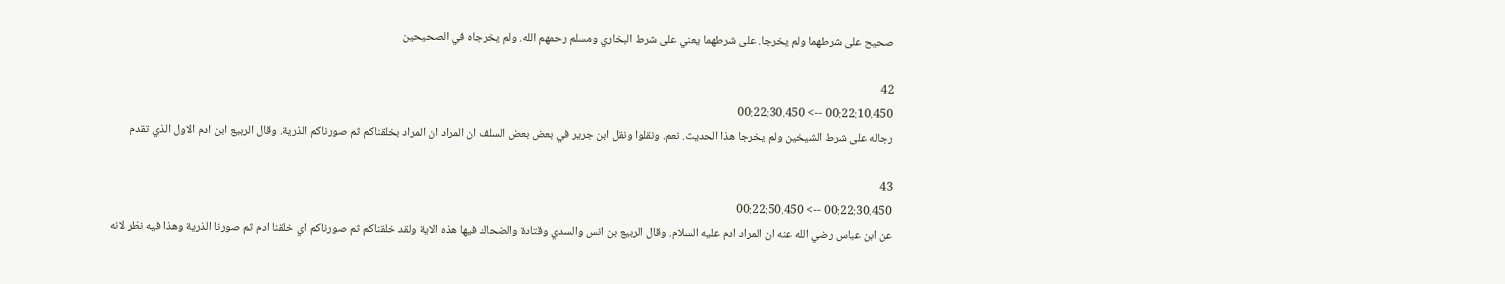صحيح على شرطهما ولم يخرجا. على شرطهما يعني على شرط البخاري ومسلم رحمهم الله. ولم يخرجاه في الصحيحين

42
00:22:10.450 --> 00:22:30.450
رجاله على شرط الشيخين ولم يخرجا هذا الحديث. نعم. ونقلوا ونقل ابن جرير في بعض بعض السلف ان المراد ان المراد بخلقناكم ثم صورناكم الذرية. وقال الربيع ابن ادم الاول الذي تقدم

43
00:22:30.450 --> 00:22:50.450
عن ابن عباس رضي الله عنه ان المراد ادم عليه السلام. وقال الربيع بن انس والسدي وقتادة والضحاك فيها هذه الاية ولقد خلقناكم ثم صورناكم اي خلقنا ادم ثم صورنا الذرية وهذا فيه نظر لانه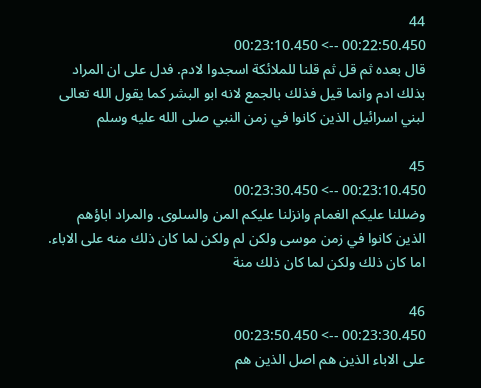44
00:22:50.450 --> 00:23:10.450
قال بعده ثم قل ثم قلنا للملائكة اسجدوا لادم. فدل على ان المراد بذلك ادم وانما قيل فذلك بالجمع لانه ابو البشر كما يقول الله تعالى لبني اسرائيل الذين كانوا في زمن النبي صلى الله عليه وسلم

45
00:23:10.450 --> 00:23:30.450
وضللنا عليكم الغمام وانزلنا عليكم المن والسلوى. والمراد اباؤهم الذين كانوا في زمن موسى ولكن لم ولكن لما كان ذلك منه على الاباء. اما كان ذلك ولكن لما كان ذلك منة

46
00:23:30.450 --> 00:23:50.450
على الاباء الذين هم اصل الذين هم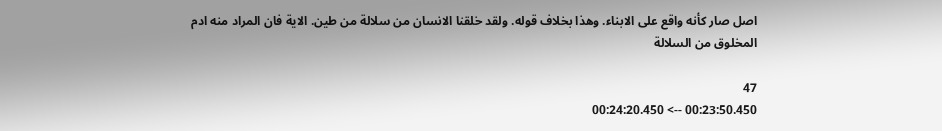اصل صار كأنه واقع على الابناء. وهذا بخلاف قوله. ولقد خلقنا الانسان من سلالة من طين. الاية فان المراد منه ادم المخلوق من السلالة

47
00:23:50.450 --> 00:24:20.450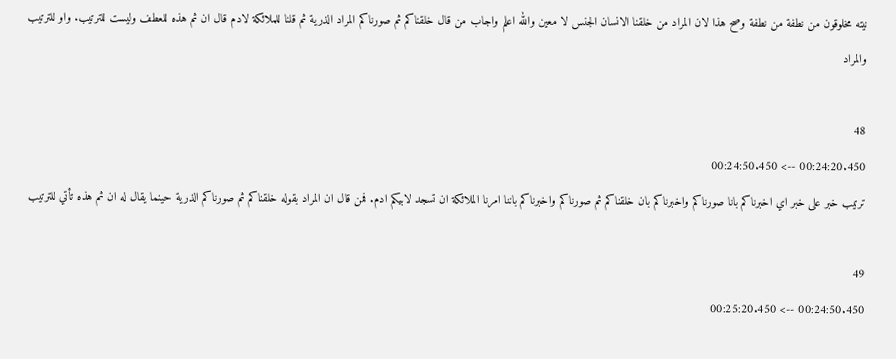نيته مخلوقون من نطفة من نطفة وصح هذا لان المراد من خلقنا الانسان الجنس لا معين والله اعلم واجاب من قال خلقناكم ثم صورناكم المراد الذرية ثم قلنا للملائكة لادم قال ان ثم هذه للعطف وليست للترتيب. واو للترتيب والمراد

48
00:24:20.450 --> 00:24:50.450
ترتيب خبر على خبر اي اخبرناكم بانا صورناكم واخبرناكم بان خلقناكم ثم صورناكم واخبرناكم باننا امرنا الملائكة ان تسجد لابيكم ادم. فمن قال ان المراد بقوله خلقناكم ثم صورناكم الذرية حينما يقال له ان ثم هذه تأتي للترتيب

49
00:24:50.450 --> 00:25:20.450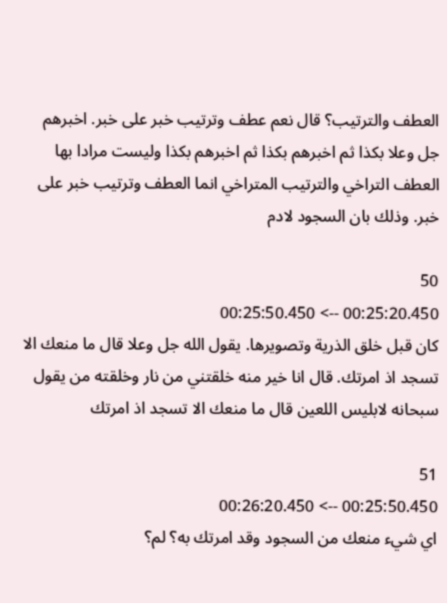العطف والترتيب؟ قال نعم عطف وترتيب خبر على خبر. اخبرهم جل وعلا بكذا ثم اخبرهم بكذا ثم اخبرهم بكذا وليست مرادا بها العطف التراخي والترتيب المتراخي انما العطف وترتيب خبر على خبر. وذلك بان السجود لادم

50
00:25:20.450 --> 00:25:50.450
كان قبل خلق الذرية وتصويرها. يقول الله جل وعلا قال ما منعك الا تسجد اذ امرتك. قال انا خير منه خلقتني من نار وخلقته من يقول سبحانه لابليس اللعين قال ما منعك الا تسجد اذ امرتك

51
00:25:50.450 --> 00:26:20.450
اي شيء منعك من السجود وقد امرتك به؟ لم؟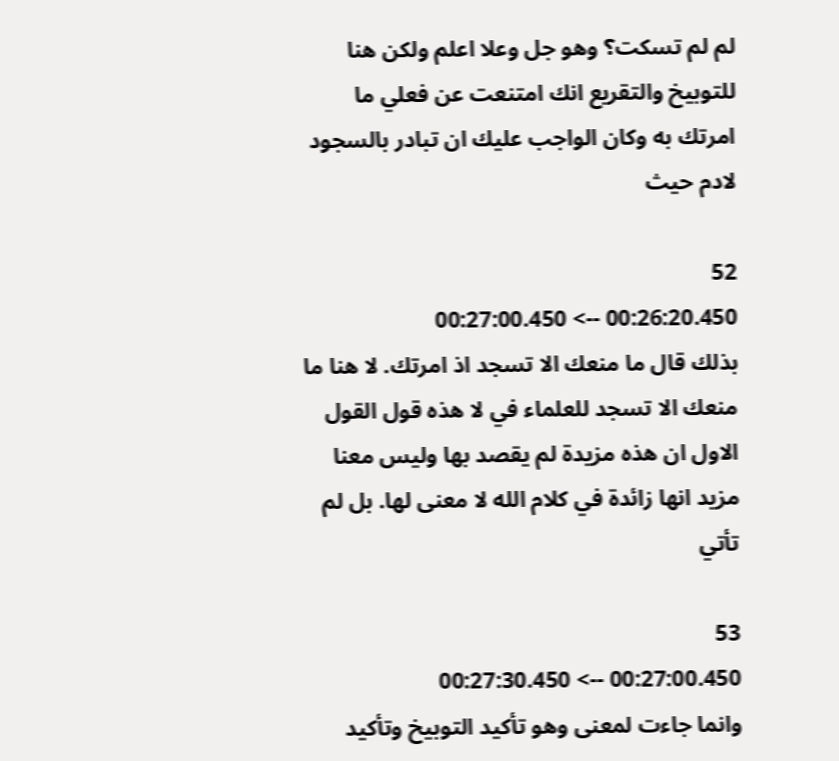لم لم تسكت؟ وهو جل وعلا اعلم ولكن هنا للتوبيخ والتقريع انك امتنعت عن فعلي ما امرتك به وكان الواجب عليك ان تبادر بالسجود لادم حيث

52
00:26:20.450 --> 00:27:00.450
بذلك قال ما منعك الا تسجد اذ امرتك. لا هنا ما منعك الا تسجد للعلماء في لا هذه قول القول الاول ان هذه مزيدة لم يقصد بها وليس معنا مزيد انها زائدة في كلام الله لا معنى لها. بل لم تأتي

53
00:27:00.450 --> 00:27:30.450
وانما جاءت لمعنى وهو تأكيد التوبيخ وتأكيد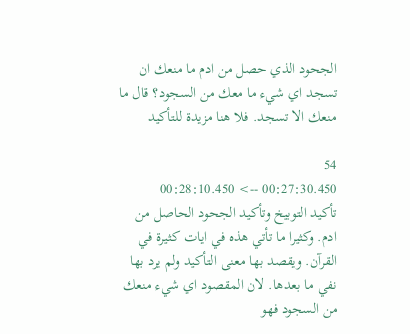الجحود الذي حصل من ادم ما منعك ان تسجد اي شيء ما معك من السجود؟ قال ما منعك الا تسجد. فلا هنا مزيدة للتأكيد

54
00:27:30.450 --> 00:28:10.450
تأكيد التوبيخ وتأكيد الجحود الحاصل من ادم. وكثيرا ما تأتي هذه في ايات كثيرة في القرآن. ويقصد بها معنى التأكيد ولم يرد بها نفي ما بعدها. لان المقصود اي شيء منعك من السجود فهو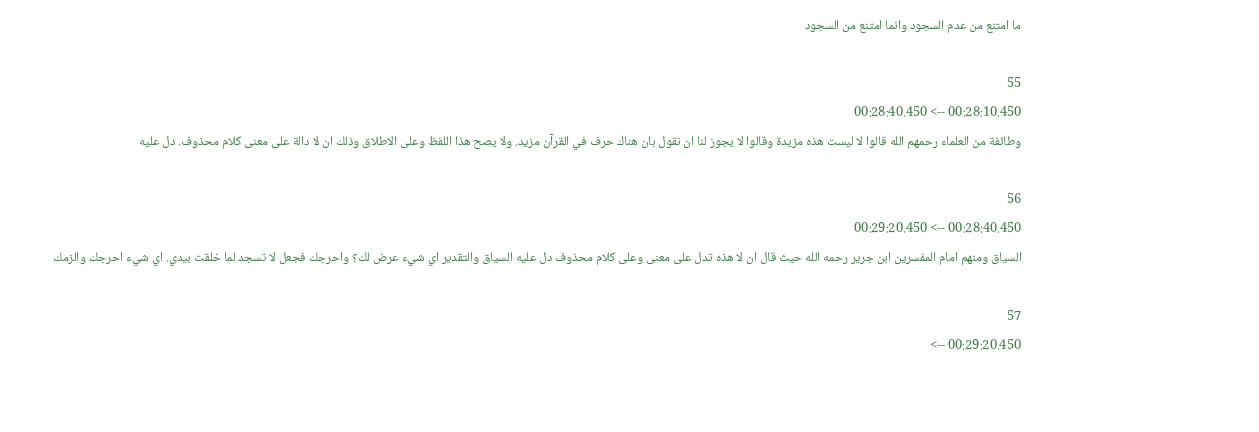ما امتنع من عدم السجود وانما امتنع من السجود

55
00:28:10.450 --> 00:28:40.450
وطائفة من العلماء رحمهم الله قالوا لا ليست هذه مزيدة وقالوا لا يجوز لنا ان نقول بان هناك حرف في القرآن مزيد. ولا يصح هذا اللفظ وعلى الاطلاق وذلك ان لا دالة على معنى كلام محذوف. دل عليه

56
00:28:40.450 --> 00:29:20.450
السياق ومنهم امام المفسرين ابن جرير رحمه الله حيث قال ان لا هذه تدل على معنى وعلى كلام محذوف دل عليه السياق والتقدير اي شيء عرض لك؟ واحرجك فجعل لا تسجد لما خلقت بيدي. اي شيء احرجك والزمك

57
00:29:20.450 -->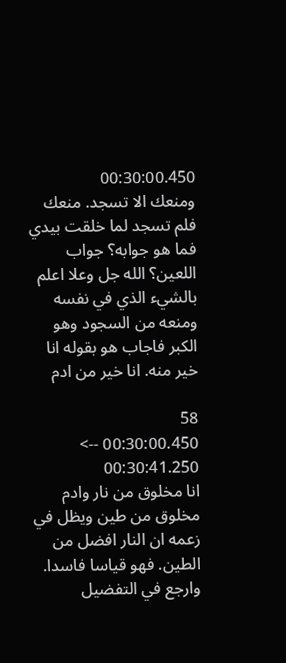00:30:00.450
ومنعك الا تسجد. منعك فلم تسجد لما خلقت بيدي فما هو جوابه؟ جواب اللعين؟ الله جل وعلا اعلم بالشيء الذي في نفسه ومنعه من السجود وهو الكبر فاجاب هو بقوله انا خير منه. انا خير من ادم

58
00:30:00.450 --> 00:30:41.250
انا مخلوق من نار وادم مخلوق من طين ويظل في زعمه ان النار افضل من الطين. فهو قياسا فاسدا. وارجع في التفضيل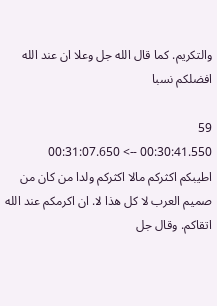والتكريم. كما قال الله جل وعلا ان عند الله افضلكم نسبا

59
00:30:41.550 --> 00:31:07.650
اطيبكم اكثركم مالا اكثركم ولدا من كان من صميم العرب لا كل هذا لا. ان اكرمكم عند الله اتقاكم. وقال جل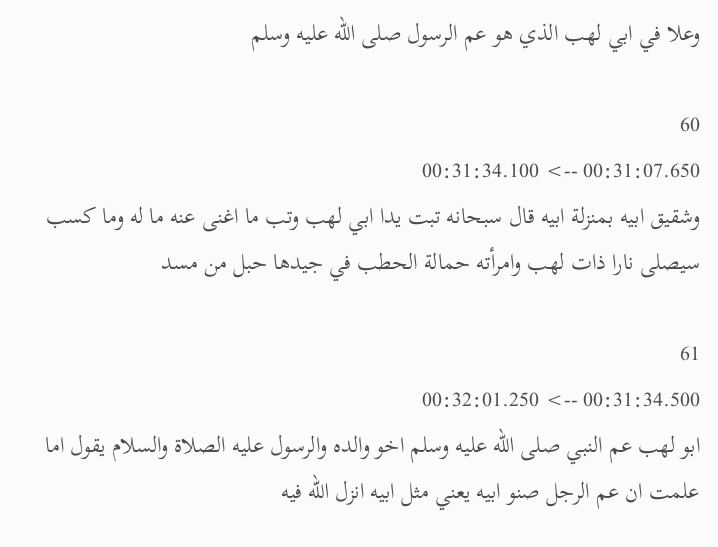وعلا في ابي لهب الذي هو عم الرسول صلى الله عليه وسلم

60
00:31:07.650 --> 00:31:34.100
وشقيق ابيه بمنزلة ابيه قال سبحانه تبت يدا ابي لهب وتب ما اغنى عنه ما له وما كسب سيصلى نارا ذات لهب وامرأته حمالة الحطب في جيدها حبل من مسد

61
00:31:34.500 --> 00:32:01.250
ابو لهب عم النبي صلى الله عليه وسلم اخو والده والرسول عليه الصلاة والسلام يقول اما علمت ان عم الرجل صنو ابيه يعني مثل ابيه انزل الله فيه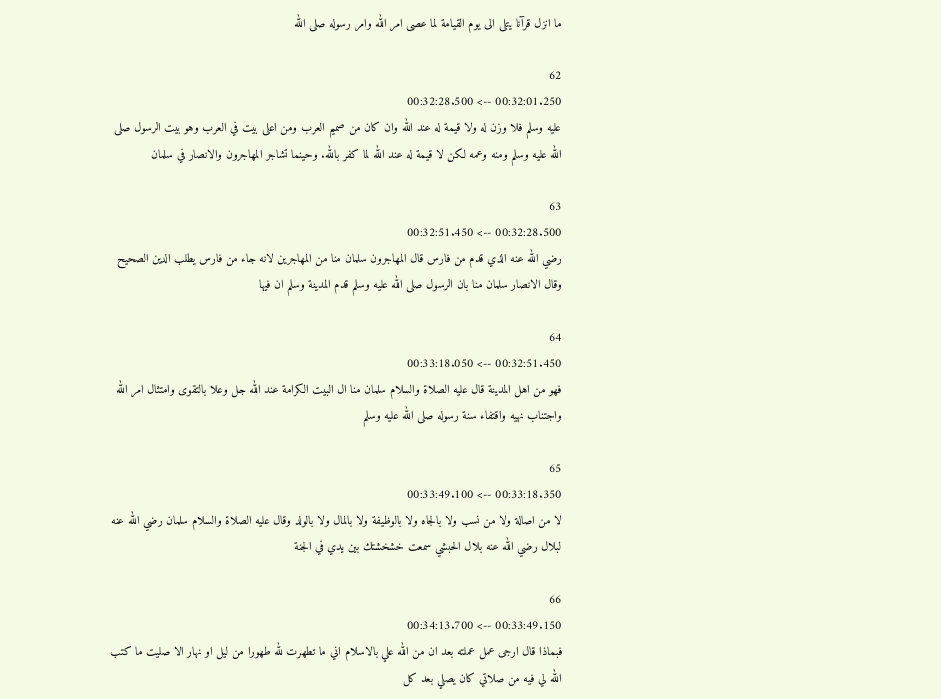ما انزل قرآنا يتلى الى يوم القيامة لما عصى امر الله وامر رسوله صلى الله

62
00:32:01.250 --> 00:32:28.500
عليه وسلم فلا وزن له ولا قيمة له عند الله وان كان من صميم العرب ومن اعلى بيت في العرب وهو بيت الرسول صلى الله عليه وسلم ومنه وعمه لكن لا قيمة له عند الله لما كفر بالله. وحينما تشاجر المهاجرون والانصار في سلمان

63
00:32:28.500 --> 00:32:51.450
رضي الله عنه الذي قدم من فارس قال المهاجرون سلمان منا من المهاجرين لانه جاء من فارس يطلب الدين الصحيح وقال الانصار سلمان منا بان الرسول صلى الله عليه وسلم قدم المدينة وسلم ان فيها

64
00:32:51.450 --> 00:33:18.050
فهو من اهل المدينة قال عليه الصلاة والسلام سلمان منا ال البيت الكرامة عند الله جل وعلا بالتقوى وامتثال امر الله واجتناب نهيه واقتفاء سنة رسوله صلى الله عليه وسلم

65
00:33:18.350 --> 00:33:49.100
لا من اصالة ولا من نسب ولا بالجاه ولا بالوظيفة ولا بالمال ولا بالولد وقال عليه الصلاة والسلام سلمان رضي الله عنه لبلال رضي الله عنه بلال الحبشي سمعت خشخشتك بين يدي في الجنة

66
00:33:49.150 --> 00:34:13.700
فبماذا قال ارجى عمل عملته بعد ان من الله علي بالاسلام اني ما تطهرت لله طهورا من ليل او نهار الا صليت ما كتب الله لي فيه من صلاتي كان يصلي بعد كل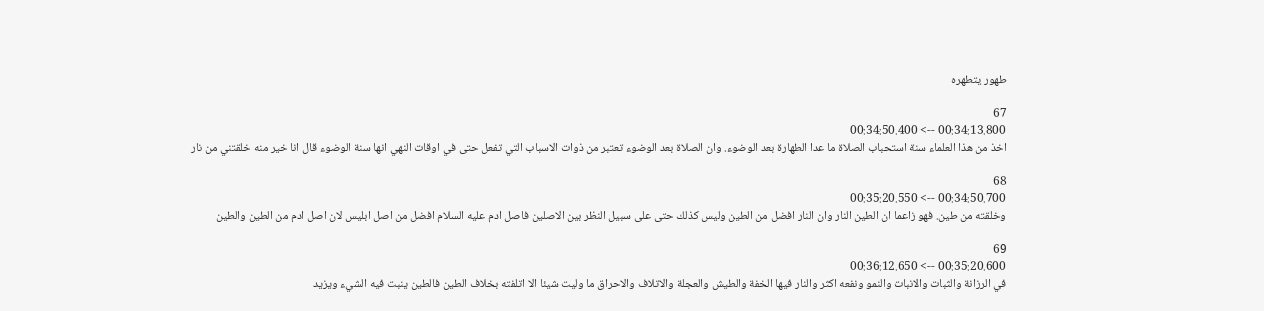طهور يتطهره

67
00:34:13.800 --> 00:34:50.400
اخذ من هذا العلماء سنة استحباب الصلاة ما عدا الطهارة بعد الوضوء. وان الصلاة بعد الوضوء تعتبر من ذوات الاسباب التي تفعل حتى في اوقات النهي انها سنة الوضوء قال انا خير منه خلقتني من نار

68
00:34:50.700 --> 00:35:20.550
وخلقته من طين. فهو زاعما ان الطين النار وان النار افضل من الطين وليس كذلك حتى على سبيل النظر بين الاصلين فاصل ادم عليه السلام افضل من اصل ابليس لان اصل ادم من الطين والطين

69
00:35:20.600 --> 00:36:12.650
في الرزانة والثبات والانبات والنمو ونفعه اكثر والنار فيها الخفة والطيش والعجلة والاتلاف والاحراق ما وليت شيئا الا اتلفته بخلاف الطين فالطين ينبت فيه الشيء ويزيد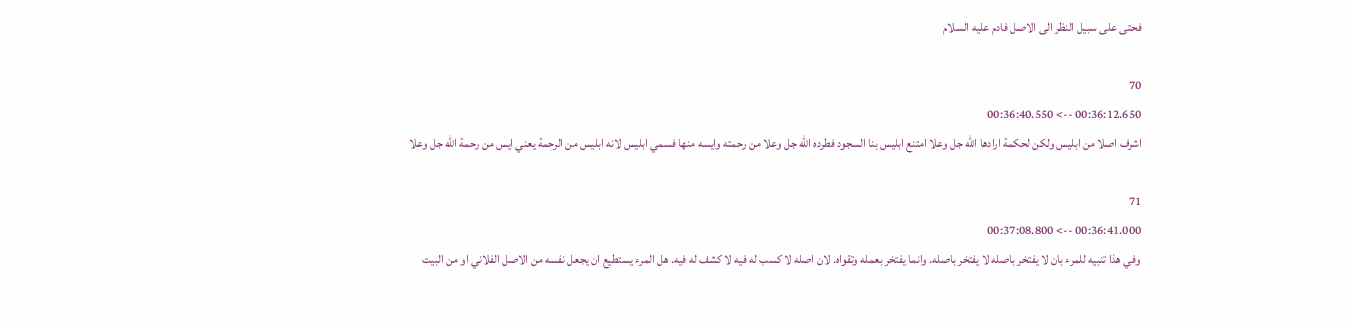فحتى على سبيل النظر الى الاصل فادم عليه السلام

70
00:36:12.650 --> 00:36:40.550
اشرف اصلا من ابليس ولكن لحكمة ارادها الله جل وعلا امتنع ابليس بنا السجود فطرده الله جل وعلا من رحمته وايسه منها فسمي ابليس لانه ابليس من الرحمة يعني ايس من رحمة الله جل وعلا

71
00:36:41.000 --> 00:37:08.800
وفي هذا تنبيه للمرء بان لا يفتخر باصله لا يفتخر باصله. وانما يفتخر بعمله وتقواه. لان اصله لا كسب له فيه لا كشف له فيه. هل المرء يستطيع ان يجعل نفسه من الاصل الفلاني او من البيت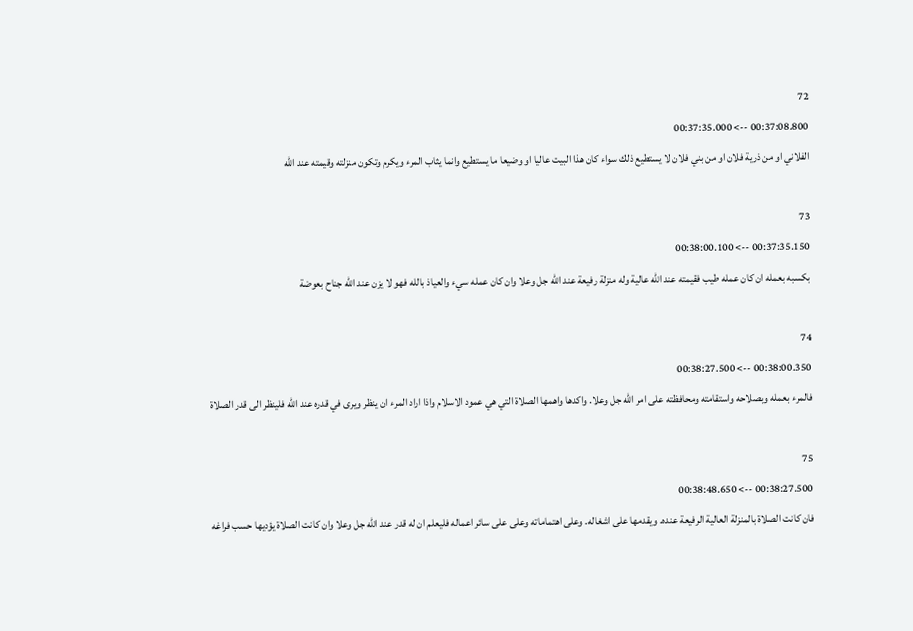72
00:37:08.800 --> 00:37:35.000
الفلاني او من ذرية فلان او من بني فلان لا يستطيع ذلك سواء كان هذا البيت عاليا او وضيعا ما يستطيع وانما يثاب المرء ويكرم وتكون منزلته وقيمته عند الله

73
00:37:35.150 --> 00:38:00.100
بكسبه بعمله ان كان عمله طيب فقيمته عند الله عالية وله منزلة رفيعة عند الله جل وعلا وان كان عمله سيء والعياذ بالله فهو لا يزن عند الله جناح بعوضة

74
00:38:00.350 --> 00:38:27.500
فالمرء بعمله وبصلاحه واستقامته ومحافظته على امر الله جل وعلا. واكدها واهمها الصلاة التي هي عمود الاسلام واذا اراد المرء ان ينظر ويرى في قدره عند الله فلينظر الى قدر الصلاة

75
00:38:27.500 --> 00:38:48.650
فان كانت الصلاة بالمنزلة العالية الرفيعة عنده. ويقدمها على اشغاله. وعلى اهتماماته وعلى على سائر اعماله فليعلم ان له قدر عند الله جل وعلا وان كانت الصلاة يؤديها حسب فراغه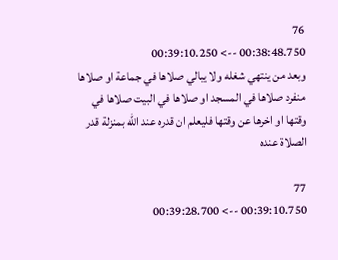76
00:38:48.750 --> 00:39:10.250
وبعد من ينتهي شغله ولا يبالي صلاها في جماعة او صلاها منفرد صلاها في المسجد او صلاها في البيت صلاها في وقتها او اخرها عن وقتها فليعلم ان قدره عند الله بمنزلة قدر الصلاة عنده

77
00:39:10.750 --> 00:39:28.700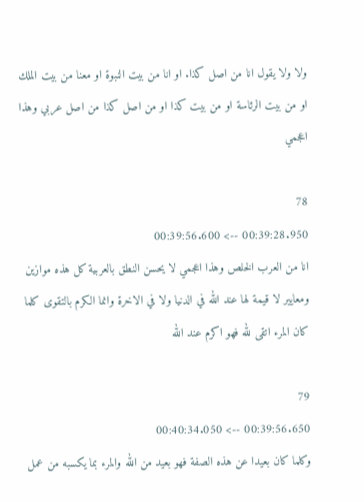ولا ولا يقول انا من اصل كذا. او انا من بيت النبوة او معنا من بيت الملك او من بيت الرئاسة او من بيت كذا او من اصل كذا من اصل عربي وهذا اعجمي

78
00:39:28.950 --> 00:39:56.600
انا من العرب الخلص وهذا اعجمي لا يحسن النطق بالعربية كل هذه موازين ومعايير لا قيمة لها عند الله في الدنيا ولا في الاخرة وانما الكرم بالتقوى كلما كان المرء اتقى لله فهو اكرم عند الله

79
00:39:56.650 --> 00:40:34.050
وكلما كان بعيدا عن هذه الصفة فهو بعيد من الله والمرء بما يكسبه من عمل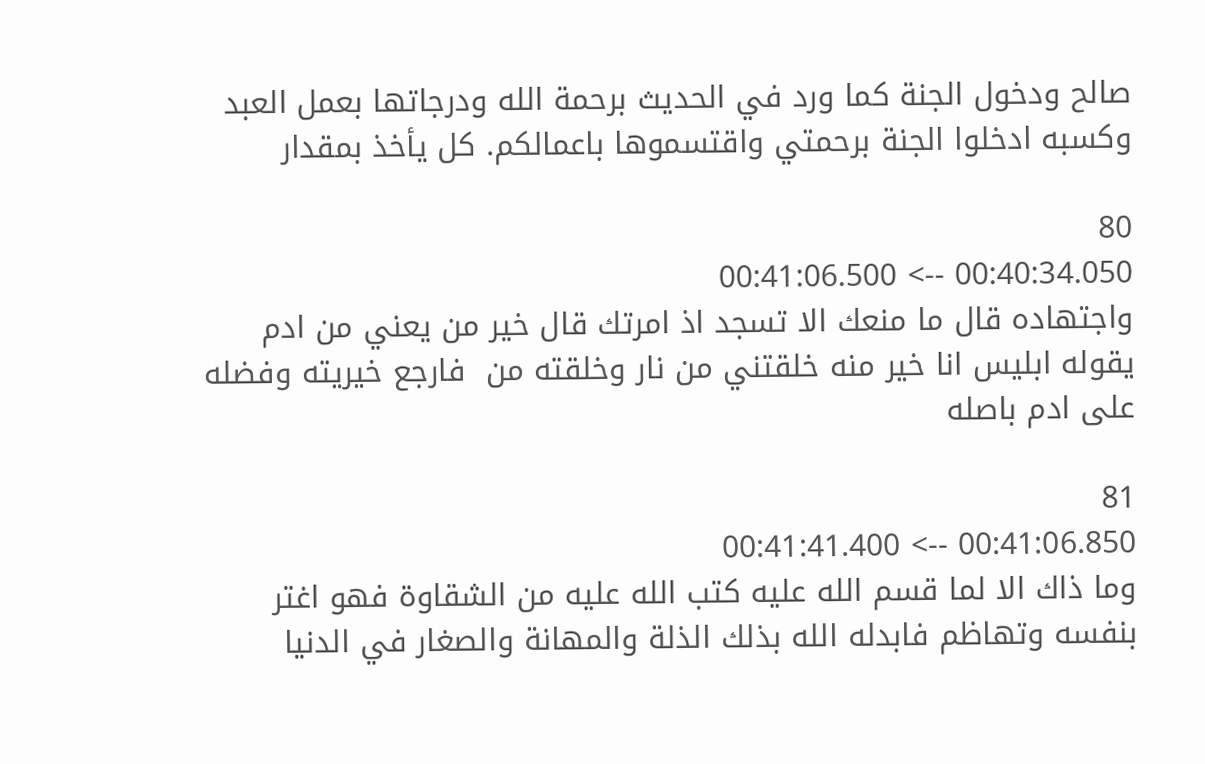صالح ودخول الجنة كما ورد في الحديث برحمة الله ودرجاتها بعمل العبد وكسبه ادخلوا الجنة برحمتي واقتسموها باعمالكم. كل يأخذ بمقدار

80
00:40:34.050 --> 00:41:06.500
واجتهاده قال ما منعك الا تسجد اذ امرتك قال خير من يعني من ادم يقوله ابليس انا خير منه خلقتني من نار وخلقته من  فارجع خيريته وفضله على ادم باصله

81
00:41:06.850 --> 00:41:41.400
وما ذاك الا لما قسم الله عليه كتب الله عليه من الشقاوة فهو اغتر بنفسه وتهاظم فابدله الله بذلك الذلة والمهانة والصغار في الدنيا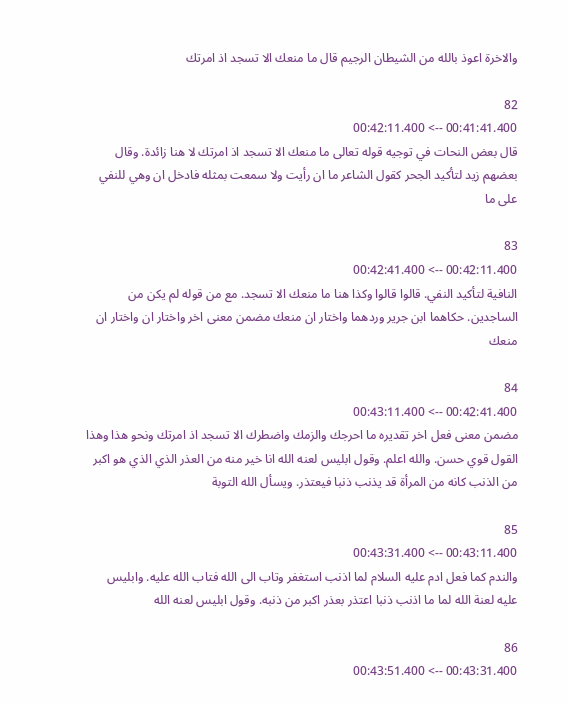والاخرة اعوذ بالله من الشيطان الرجيم قال ما منعك الا تسجد اذ امرتك

82
00:41:41.400 --> 00:42:11.400
قال بعض النحات في توجيه قوله تعالى ما منعك الا تسجد اذ امرتك لا هنا زائدة. وقال بعضهم زيد لتأكيد الجحر كقول الشاعر ما ان رأيت ولا سمعت بمثله فادخل ان وهي للنفي على ما

83
00:42:11.400 --> 00:42:41.400
النافية لتأكيد النفي. قالوا قالوا وكذا هنا ما منعك الا تسجد. مع من قوله لم يكن من الساجدين. حكاهما ابن جرير وردهما واختار ان منعك مضمن معنى اخر واختار ان واختار ان منعك

84
00:42:41.400 --> 00:43:11.400
مضمن معنى فعل اخر تقديره ما احرجك والزمك واضطرك الا تسجد اذ امرتك ونحو هذا وهذا القول قوي حسن. والله اعلم. وقول ابليس لعنه الله انا خير منه من العذر الذي الذي هو اكبر من الذنب كانه من المرأة قد يذنب ذنبا فيعتذر. ويسأل الله التوبة

85
00:43:11.400 --> 00:43:31.400
والندم كما فعل ادم عليه السلام لما اذنب استغفر وتاب الى الله فتاب الله عليه. وابليس عليه لعنة الله لما ما اذنب ذنبا اعتذر بعذر اكبر من ذنبه. وقول ابليس لعنه الله

86
00:43:31.400 --> 00:43:51.400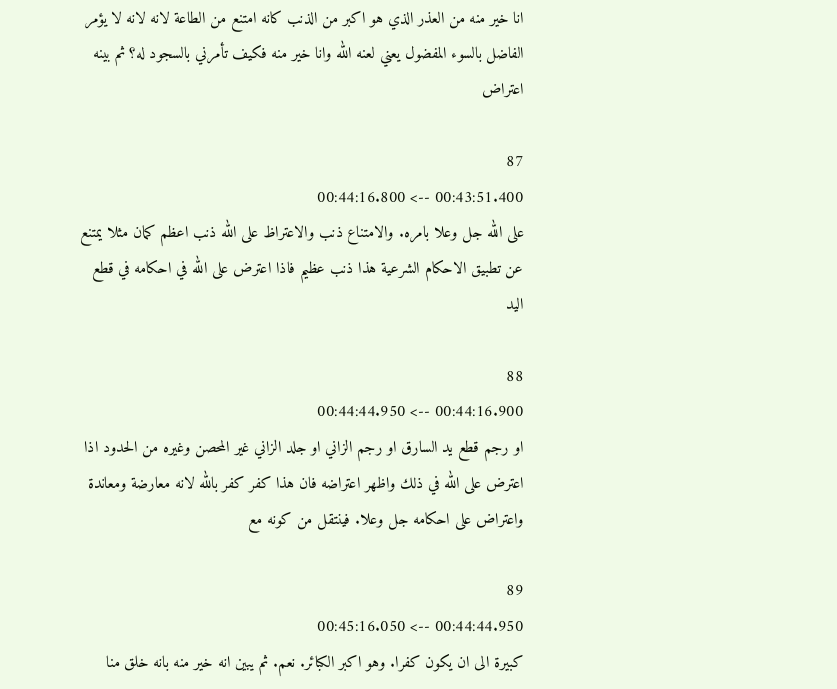انا خير منه من العذر الذي هو اكبر من الذنب كانه امتنع من الطاعة لانه لانه لا يؤمر الفاضل بالسوء المفضول يعني لعنه الله وانا خير منه فكيف تأمرني بالسجود له؟ ثم بينه اعتراض

87
00:43:51.400 --> 00:44:16.800
على الله جل وعلا بامره. والامتناع ذنب والاعتراظ على الله ذنب اعظم كمان مثلا يمتنع عن تطبيق الاحكام الشرعية هذا ذنب عظيم فاذا اعترض على الله في احكامه في قطع اليد

88
00:44:16.900 --> 00:44:44.950
او رجم قطع يد السارق او رجم الزاني او جلد الزاني غير المحصن وغيره من الحدود اذا اعترض على الله في ذلك واظهر اعتراضه فان هذا كفر كفر بالله لانه معارضة ومعاندة واعتراض على احكامه جل وعلا. فينتقل من كونه مع

89
00:44:44.950 --> 00:45:16.050
كبيرة الى ان يكون كفرا. وهو اكبر الكبائر. نعم. ثم يبين انه خير منه بانه خلق منا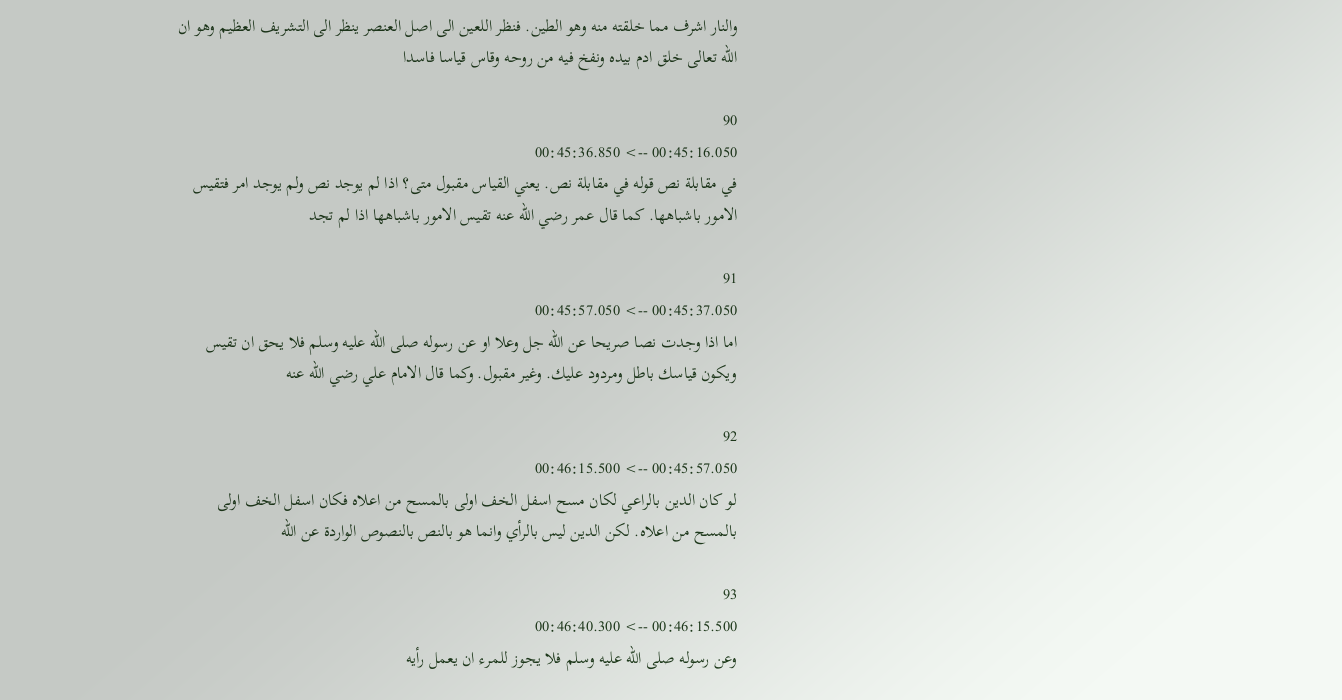والنار اشرف مما خلقته منه وهو الطين. فنظر اللعين الى اصل العنصر ينظر الى التشريف العظيم وهو ان الله تعالى خلق ادم بيده ونفخ فيه من روحه وقاس قياسا فاسدا

90
00:45:16.050 --> 00:45:36.850
في مقابلة نص قوله في مقابلة نص. يعني القياس مقبول متى؟ اذا لم يوجد نص ولم يوجد امر فتقيس الامور باشباهها. كما قال عمر رضي الله عنه تقيس الامور باشباهها اذا لم تجد

91
00:45:37.050 --> 00:45:57.050
اما اذا وجدت نصا صريحا عن الله جل وعلا او عن رسوله صلى الله عليه وسلم فلا يحق ان تقيس ويكون قياسك باطل ومردود عليك. وغير مقبول. وكما قال الامام علي رضي الله عنه

92
00:45:57.050 --> 00:46:15.500
لو كان الدين بالراعي لكان مسح اسفل الخف اولى بالمسح من اعلاه فكان اسفل الخف اولى بالمسح من اعلاه. لكن الدين ليس بالرأي وانما هو بالنص بالنصوص الواردة عن الله

93
00:46:15.500 --> 00:46:40.300
وعن رسوله صلى الله عليه وسلم فلا يجوز للمرء ان يعمل رأيه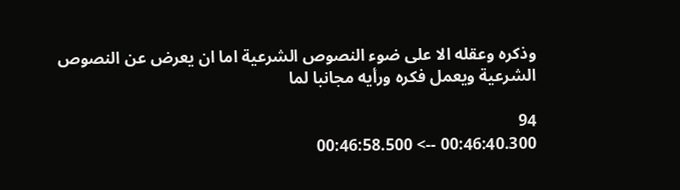وذكره وعقله الا على ضوء النصوص الشرعية اما ان يعرض عن النصوص الشرعية ويعمل فكره ورأيه مجانبا لما

94
00:46:40.300 --> 00:46:58.500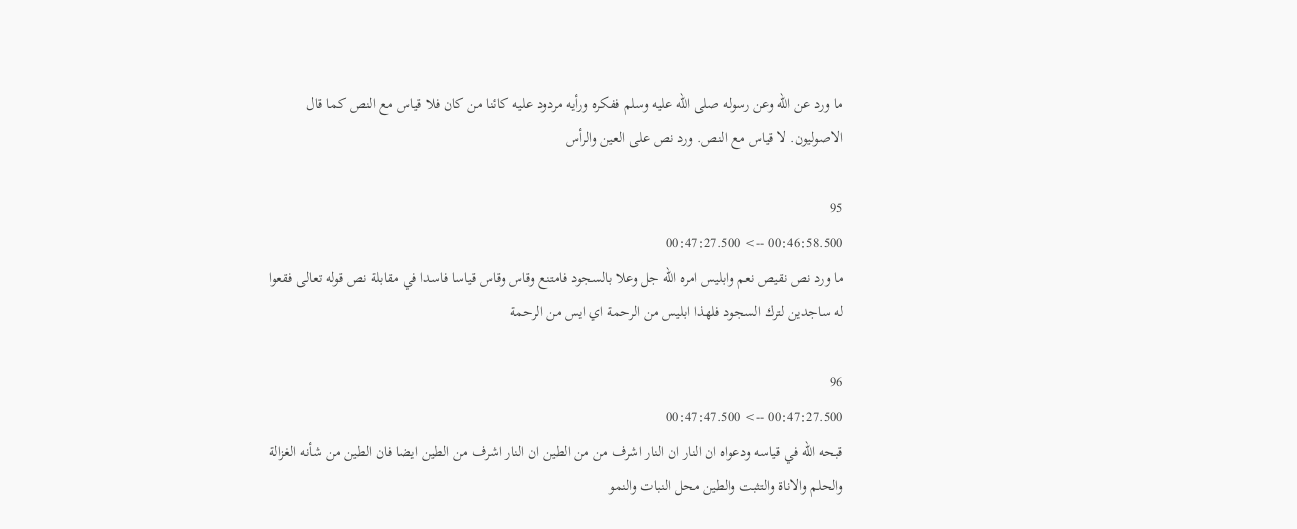ما ورد عن الله وعن رسوله صلى الله عليه وسلم ففكره ورأيه مردود عليه كائنا من كان فلا قياس مع النص كما قال الاصوليون. لا قياس مع النص. ورد نص على العين والرأس

95
00:46:58.500 --> 00:47:27.500
ما ورد نص نقيص نعم وابليس امره الله جل وعلا بالسجود فامتنع وقاس وقاس قياسا فاسدا في مقابلة نص قوله تعالى فقعوا له ساجدين لترك السجود فلهذا ابليس من الرحمة اي ايس من الرحمة

96
00:47:27.500 --> 00:47:47.500
قبحه الله في قياسه ودعواه ان النار ان النار اشرف من من الطين ان النار اشرف من الطين ايضا فان الطين من شأنه الغزالة والحلم والاناة والتثبت والطين محل النبات والنمو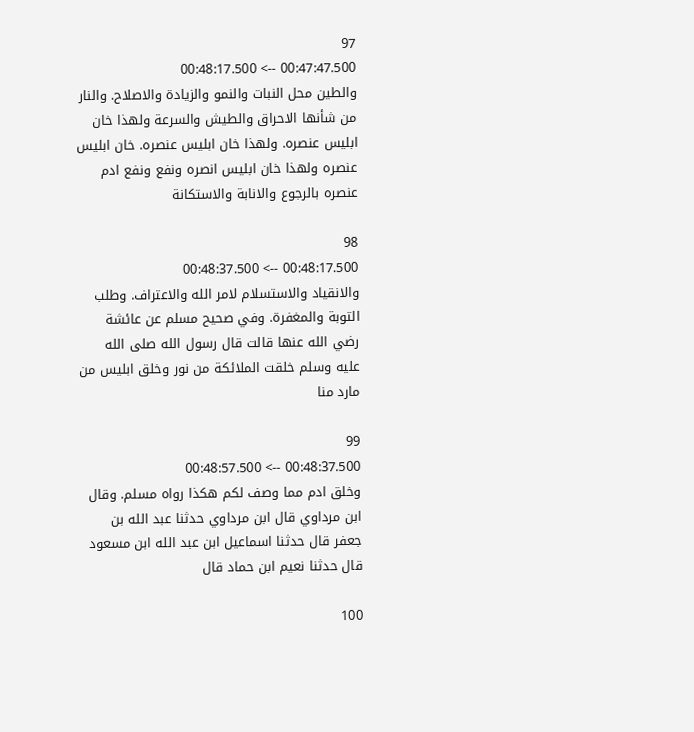97
00:47:47.500 --> 00:48:17.500
والطين محل النبات والنمو والزيادة والاصلاح. والنار من شأنها الاحراق والطيش والسرعة ولهذا خان ابليس عنصره. ولهذا خان ابليس عنصره. خان ابليس عنصره ولهذا خان ابليس انصره ونفع ونفع ادم عنصره بالرجوع والانابة والاستكانة

98
00:48:17.500 --> 00:48:37.500
والانقياد والاستسلام لامر الله والاعتراف. وطلب التوبة والمغفرة. وفي صحيح مسلم عن عائشة رضي الله عنها قالت قال رسول الله صلى الله عليه وسلم خلقت الملائكة من نور وخلق ابليس من مارد منا

99
00:48:37.500 --> 00:48:57.500
وخلق ادم مما وصف لكم هكذا رواه مسلم. وقال ابن مرداوي قال ابن مرداوي حدثنا عبد الله بن جعفر قال حدثنا اسماعيل ابن عبد الله ابن مسعود قال حدثنا نعيم ابن حماد قال

100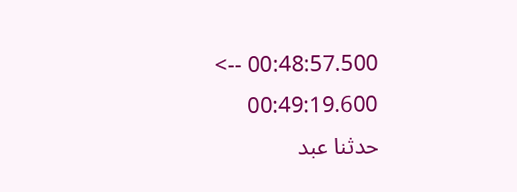00:48:57.500 --> 00:49:19.600
حدثنا عبد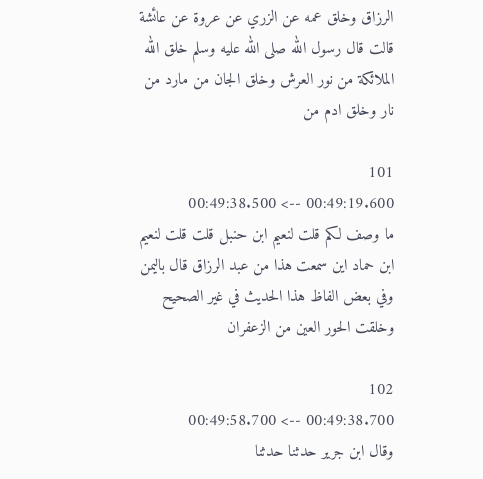الرزاق وخلق عمه عن الزري عن عروة عن عائشة قالت قال رسول الله صلى الله عليه وسلم خلق الله الملائكة من نور العرش وخلق الجان من مارد من نار وخلق ادم من

101
00:49:19.600 --> 00:49:38.500
ما وصف لكم قلت لنعيم ابن حنبل قلت قلت لنعيم ابن حماد اين سمعت هذا من عبد الرزاق قال باليمن وفي بعض الفاظ هذا الحديث في غير الصحيح وخلقت الحور العين من الزعفران

102
00:49:38.700 --> 00:49:58.700
وقال ابن جرير حدثنا حدثنا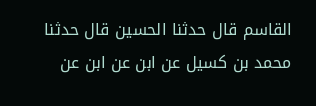القاسم قال حدثنا الحسين قال حدثنا محمد بن كسيل عن ابن عن ابن عن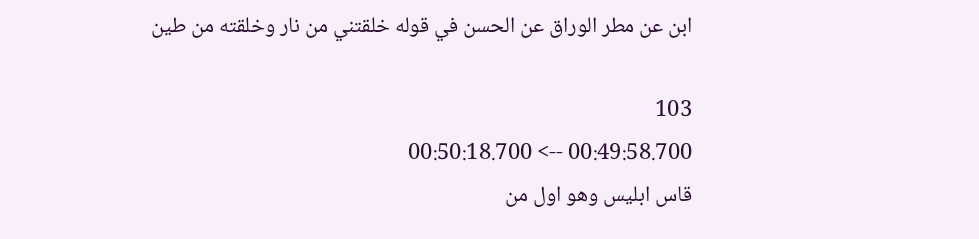ابن عن مطر الوراق عن الحسن في قوله خلقتني من نار وخلقته من طين

103
00:49:58.700 --> 00:50:18.700
قاس ابليس وهو اول من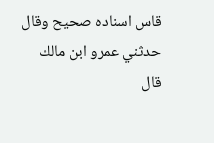قاس اسناده صحيح وقال حدثني عمرو ابن مالك قال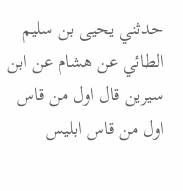حدثني يحيى بن سليم الطائي عن هشام عن ابن سيرين قال اول من قاس اول من قاس ابليس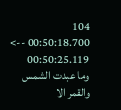104
00:50:18.700 --> 00:50:25.119
وما عبدت الشمس والقمر الا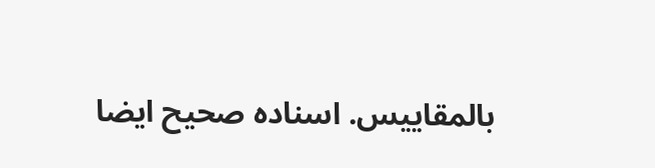بالمقاييس. اسناده صحيح ايضا